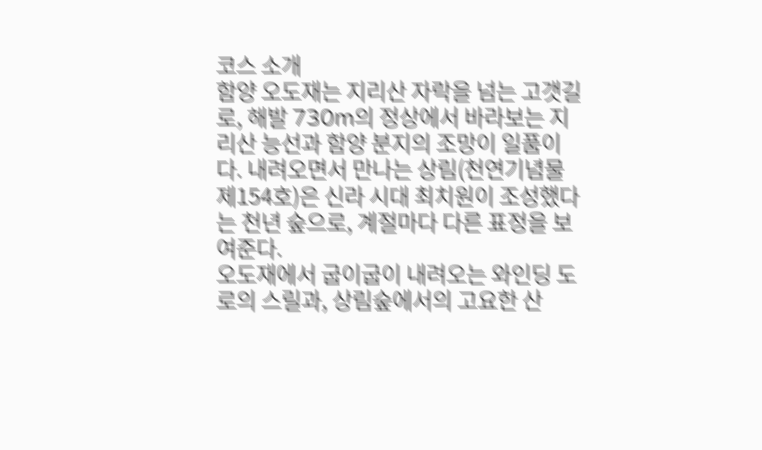코스 소개
함양 오도재는 지리산 자락을 넘는 고갯길로, 해발 730m의 정상에서 바라보는 지리산 능선과 함양 분지의 조망이 일품이다. 내려오면서 만나는 상림(천연기념물 제154호)은 신라 시대 최치원이 조성했다는 천년 숲으로, 계절마다 다른 표정을 보여준다.
오도재에서 굽이굽이 내려오는 와인딩 도로의 스릴과, 상림숲에서의 고요한 산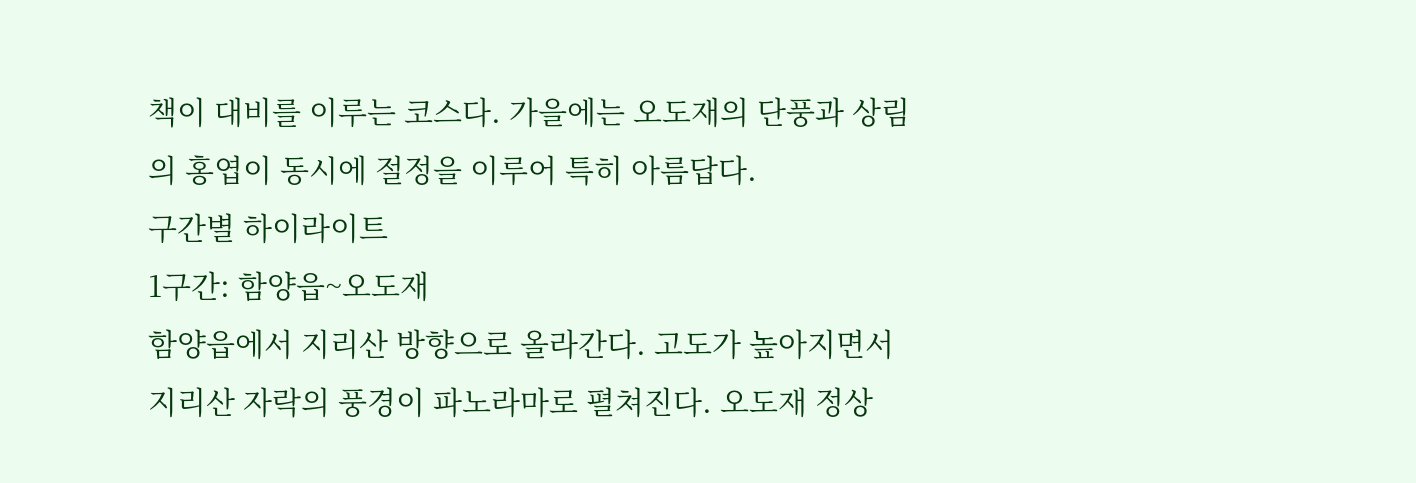책이 대비를 이루는 코스다. 가을에는 오도재의 단풍과 상림의 홍엽이 동시에 절정을 이루어 특히 아름답다.
구간별 하이라이트
1구간: 함양읍~오도재
함양읍에서 지리산 방향으로 올라간다. 고도가 높아지면서 지리산 자락의 풍경이 파노라마로 펼쳐진다. 오도재 정상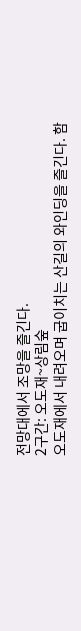전망대에서 조망을 즐긴다.
2구간: 오도재~상림숲
오도재에서 내려오며 굽이치는 산길의 와인딩을 즐긴다. 함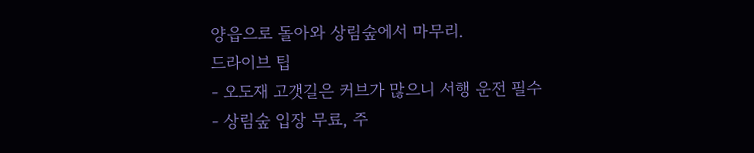양읍으로 돌아와 상림숲에서 마무리.
드라이브 팁
- 오도재 고갯길은 커브가 많으니 서행 운전 필수
- 상림숲 입장 무료, 주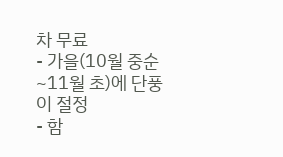차 무료
- 가을(10월 중순~11월 초)에 단풍이 절정
- 함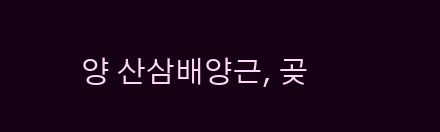양 산삼배양근, 곶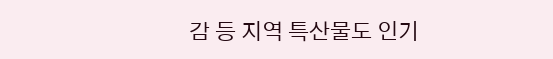감 등 지역 특산물도 인기